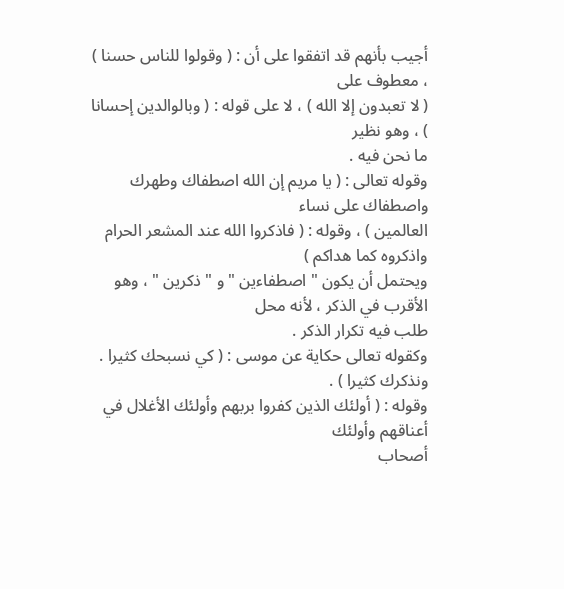أجيب بأنهم قد اتفقوا على أن : ( وقولوا للناس حسنا ) ، معطوف على
( لا تعبدون إلا الله ) ، لا على قوله : ( وبالوالدين إحسانا ) ، وهو نظير
ما نحن فيه .
وقوله تعالى : ( يا مريم إن الله اصطفاك وطهرك واصطفاك على نساء
العالمين ) ، وقوله : ( فاذكروا الله عند المشعر الحرام واذكروه كما هداكم )
ويحتمل أن يكون " اصطفاءين " و " ذكرين " ، وهو الأقرب في الذكر ، لأنه محل
طلب فيه تكرار الذكر .
وكقوله تعالى حكاية عن موسى : ( كي نسبحك كثيرا . ونذكرك كثيرا ) .
وقوله : ( أولئك الذين كفروا بربهم وأولئك الأغلال في أعناقهم وأولئك
أصحاب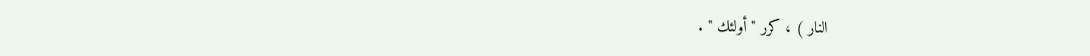النار ) ، كرر " أولئك " .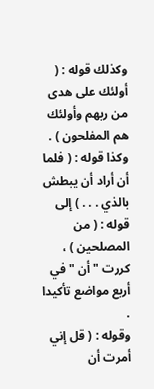وكذلك قوله : ( أولئك على هدى من ربهم وأولئك هم المفلحون ) .
وكذا قوله : ( فلما أن أراد أن يبطش بالذي . . . ) إلى قوله : ( من
المصلحين ) ، كررت " أن " في أربع مواضع تأكيدا .
وقوله : ( قل إني أمرت أن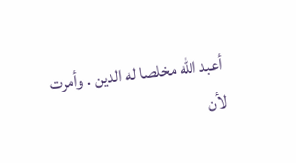أعبد الله مخلصا له الدين . وأمرت لأن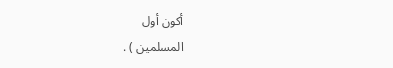أكون أول
المسلمين ) .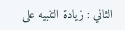الثاني : زيادة التنبيه على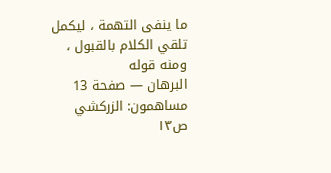ما ينفى التهمة ، ليكمل تلقي الكلام بالقبول ، ومنه قوله
البرهان — صفحة 13
مساهمون: الزركشي
ص١٣